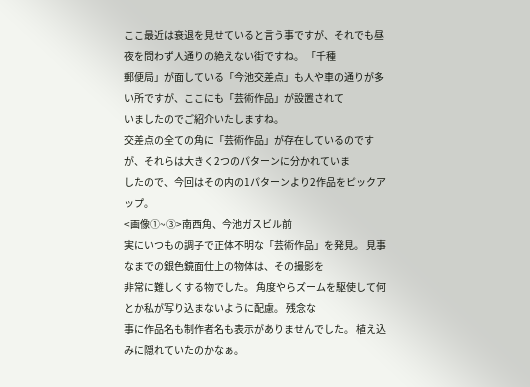ここ最近は衰退を見せていると言う事ですが、それでも昼夜を問わず人通りの絶えない街ですね。 「千種
郵便局」が面している「今池交差点」も人や車の通りが多い所ですが、ここにも「芸術作品」が設置されて
いましたのでご紹介いたしますね。
交差点の全ての角に「芸術作品」が存在しているのですが、それらは大きく2つのパターンに分かれていま
したので、今回はその内の1パターンより2作品をピックアップ。
<画像①~③>南西角、今池ガスビル前
実にいつもの調子で正体不明な「芸術作品」を発見。 見事なまでの銀色鏡面仕上の物体は、その撮影を
非常に難しくする物でした。 角度やらズームを駆使して何とか私が写り込まないように配慮。 残念な
事に作品名も制作者名も表示がありませんでした。 植え込みに隠れていたのかなぁ。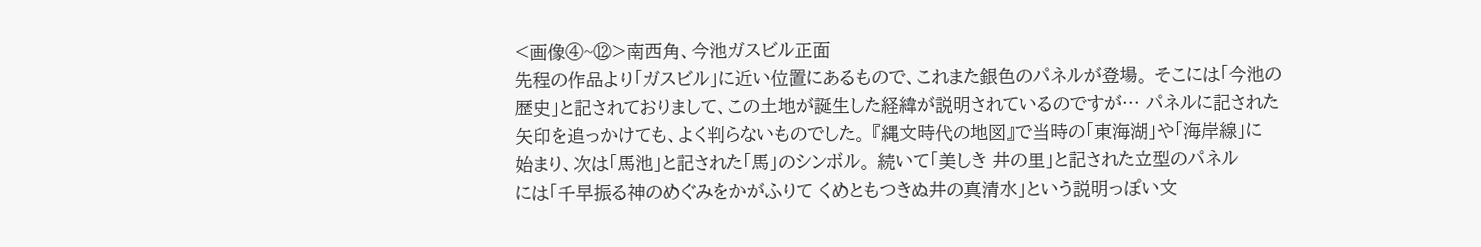<画像④~⑫>南西角、今池ガスビル正面
先程の作品より「ガスビル」に近い位置にあるもので、これまた銀色のパネルが登場。 そこには「今池の
歴史」と記されておりまして、この土地が誕生した経緯が説明されているのですが… パネルに記された
矢印を追っかけても、よく判らないものでした。 『縄文時代の地図』で当時の「東海湖」や「海岸線」に
始まり、次は「馬池」と記された「馬」のシンボル。 続いて「美しき 井の里」と記された立型のパネル
には「千早振る神のめぐみをかがふりて くめともつきぬ井の真清水」という説明っぽい文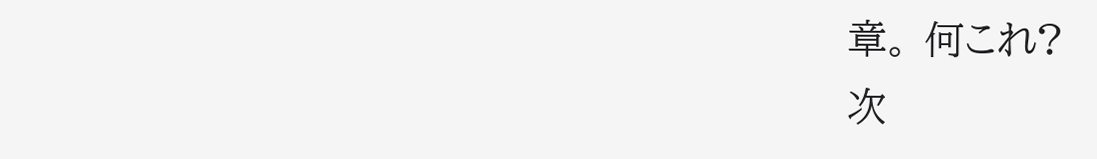章。 何これ?
次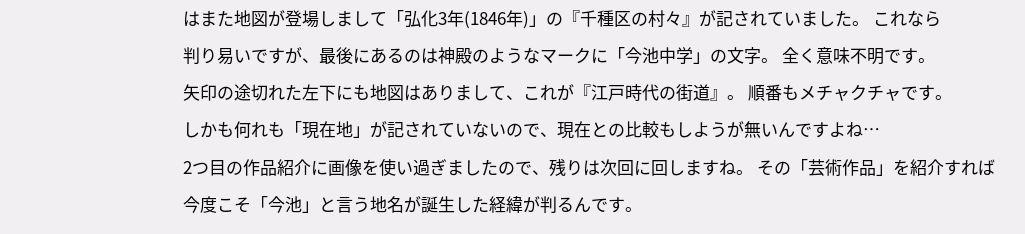はまた地図が登場しまして「弘化3年(1846年)」の『千種区の村々』が記されていました。 これなら
判り易いですが、最後にあるのは神殿のようなマークに「今池中学」の文字。 全く意味不明です。
矢印の途切れた左下にも地図はありまして、これが『江戸時代の街道』。 順番もメチャクチャです。
しかも何れも「現在地」が記されていないので、現在との比較もしようが無いんですよね…
2つ目の作品紹介に画像を使い過ぎましたので、残りは次回に回しますね。 その「芸術作品」を紹介すれば
今度こそ「今池」と言う地名が誕生した経緯が判るんです。